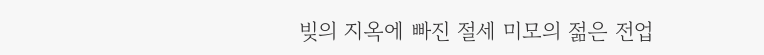빚의 지옥에 빠진 절세 미모의 젊은 전업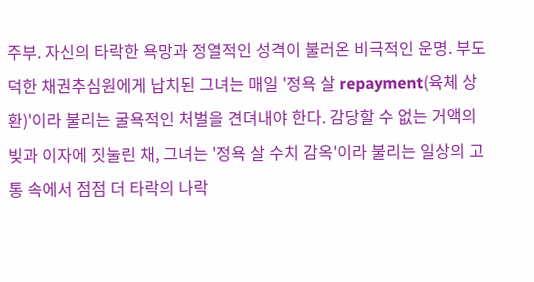주부. 자신의 타락한 욕망과 정열적인 성격이 불러온 비극적인 운명. 부도덕한 채권추심원에게 납치된 그녀는 매일 '정욕 살 repayment(육체 상환)'이라 불리는 굴욕적인 처벌을 견뎌내야 한다. 감당할 수 없는 거액의 빚과 이자에 짓눌린 채, 그녀는 '정욕 살 수치 감옥'이라 불리는 일상의 고통 속에서 점점 더 타락의 나락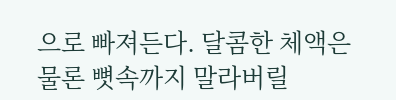으로 빠져든다. 달콤한 체액은 물론 뼛속까지 말라버릴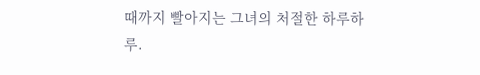때까지 빨아지는 그녀의 처절한 하루하루.